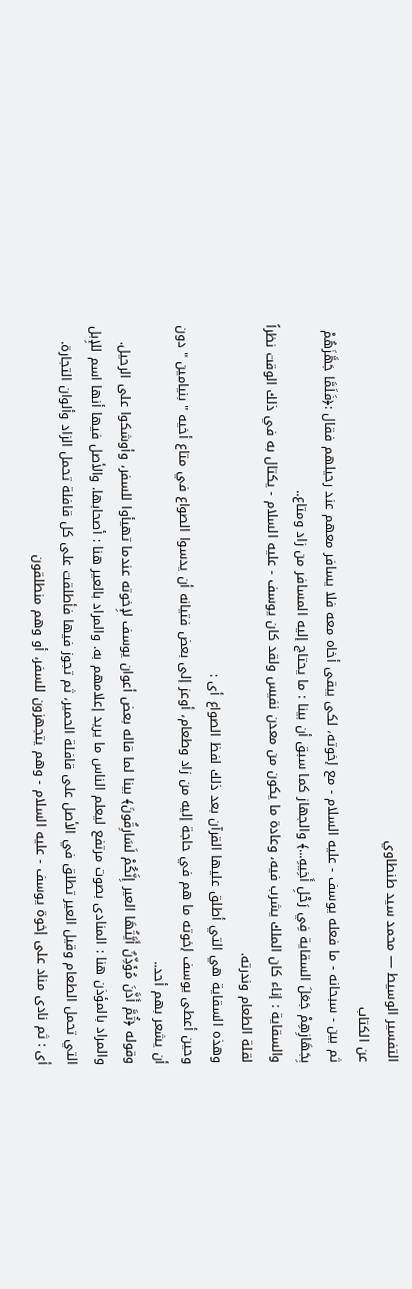التفسير الوسيط — محمد سيد طنطاوي
عن الكتاب
ثم بين - سبحانه - ما فعله يوسف - عليه السلام - مع إخوته، لكى يبقى أخاه معه فلا يسافر معهم عند رحيلهم فقال :﴿فَلَمَّا جَهَّزَهُمْ بِجَهَازِهِمْ جَعَلَ السقاية فِي رَحْلِ أَخِيهِ...﴾ والجهاز كما سبق أن بينا : ما يحتاج إليه المسافر من زاد ومتاع..
والسقاية : إناء كان الملك يشرب فيه، وعادة ما يكون من معدن نفيس ولقد كان يوسف - عليه السلام - يكتال به في ذلك الوقت نظراً لقلة الطعام وندرته.
وهذه السقاية هي التي أطلق عليها القرآن بعد ذلك لفظ الصواع أى :
وحين أعطى يوسف إخوته ما هم في حاجة إليه من زاد وطعام، أوعز إلى بعض فتيانه أن يدسوا الصواع في متاع أخيه " بنيامين " دون أن يشعر بهم أحد..
وقوله ﴿ثُمَّ أَذَّنَ مُؤَذِّنٌ أَيَّتُهَا العير إِنَّكُمْ لَسَارِقُونَ﴾ بينا لما قاله بعض أعوان يوسف لإِخوته عندما تهيأوا للسفر، وأوشكوا على الرحيل.
والمراد بالمؤذن هنا : المنادى بصوت مرتفع ليعلم الناس ما يريد إعلامهم به. والمراد بالعير هنا : أصحابها. والأصل فيها أنها اسم للإِبل التي تحمل الطعام وقيل العير تطلق في الأصل على قافلة الحمير، ثم تجوز فيها فأطلقت على كل قافلة تحمل الزاد وألوان التجارة.
أى : ثم نادى مناد على إخوة يوسف - عليه السلام - وهم يتجهزون للسفر، أو وهم منطلقون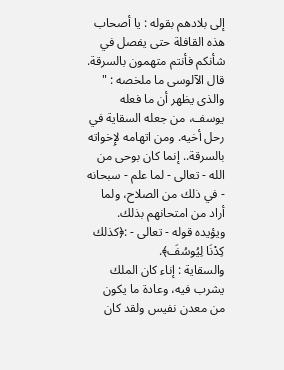إلى بلادهم بقوله : يا أصحاب هذه القافلة حتى يفصل في شأنكم فأنتم متهمون بالسرقة.
قال الآلوسى ما ملخصه : " والذى يظهر أن ما فعله يوسف، من جعله السقاية في رحل أخيه. ومن اتهامه لإِخواته بالسرقة.. إنما كان بوحى من الله - تعالى - لما علم - سبحانه - في ذلك من الصلاح، ولما أراد من امتحانهم بذلك. ويؤيده قوله - تعالى - :﴿كذلك كِدْنَا لِيُوسُفَ﴾.
والسقاية : إناء كان الملك يشرب فيه، وعادة ما يكون من معدن نفيس ولقد كان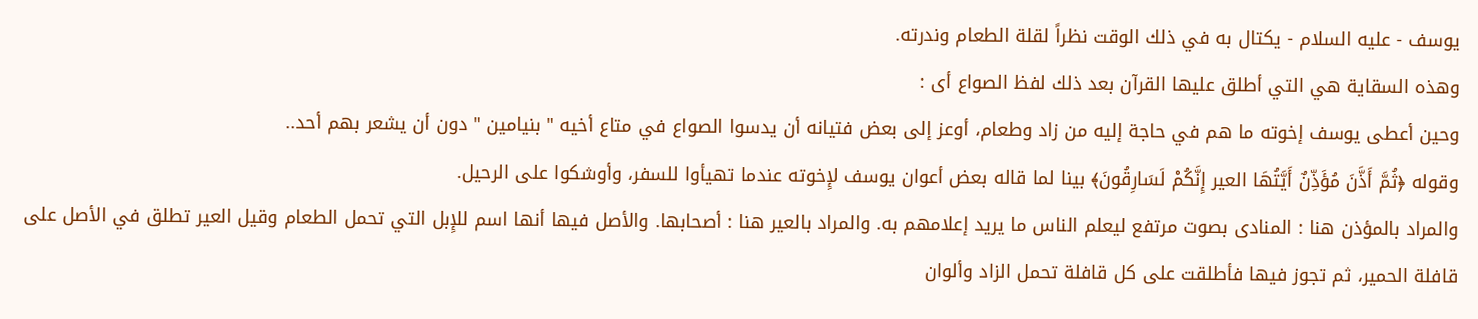يوسف - عليه السلام - يكتال به في ذلك الوقت نظراً لقلة الطعام وندرته.
وهذه السقاية هي التي أطلق عليها القرآن بعد ذلك لفظ الصواع أى :
وحين أعطى يوسف إخوته ما هم في حاجة إليه من زاد وطعام، أوعز إلى بعض فتيانه أن يدسوا الصواع في متاع أخيه " بنيامين " دون أن يشعر بهم أحد..
وقوله ﴿ثُمَّ أَذَّنَ مُؤَذِّنٌ أَيَّتُهَا العير إِنَّكُمْ لَسَارِقُونَ﴾ بينا لما قاله بعض أعوان يوسف لإِخوته عندما تهيأوا للسفر، وأوشكوا على الرحيل.
والمراد بالمؤذن هنا : المنادى بصوت مرتفع ليعلم الناس ما يريد إعلامهم به. والمراد بالعير هنا : أصحابها. والأصل فيها أنها اسم للإِبل التي تحمل الطعام وقيل العير تطلق في الأصل على قافلة الحمير، ثم تجوز فيها فأطلقت على كل قافلة تحمل الزاد وألوان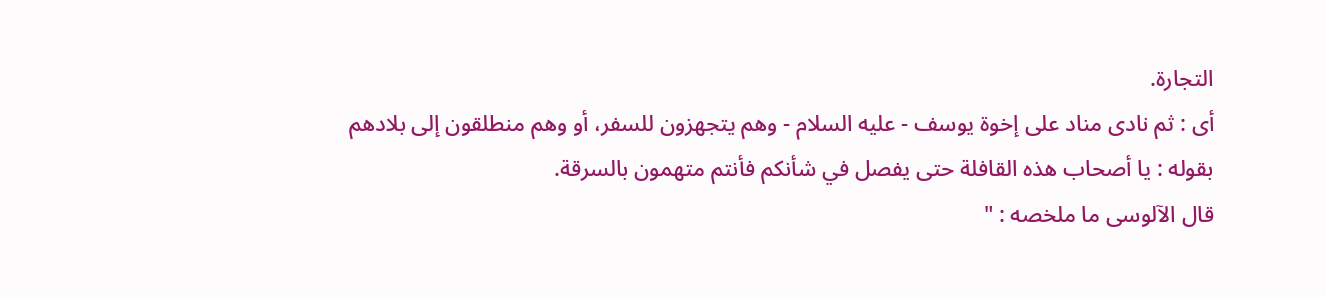التجارة.
أى : ثم نادى مناد على إخوة يوسف - عليه السلام - وهم يتجهزون للسفر، أو وهم منطلقون إلى بلادهم بقوله : يا أصحاب هذه القافلة حتى يفصل في شأنكم فأنتم متهمون بالسرقة.
قال الآلوسى ما ملخصه : "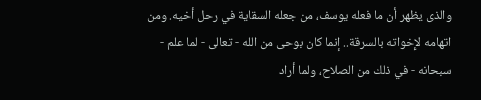والذى يظهر أن ما فعله يوسف، من جعله السقاية في رحل أخيه. ومن اتهامه لإِخواته بالسرقة.. إنما كان بوحى من الله - تعالى - لما علم - سبحانه - في ذلك من الصلاح، ولما أراد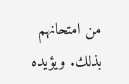من امتحانهم بذلك. ويؤيده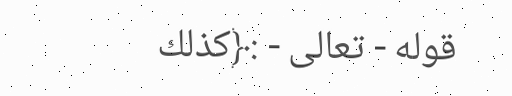قوله - تعالى - :﴿كذلك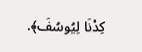كِدْنَا لِيُوسُفَ﴾.